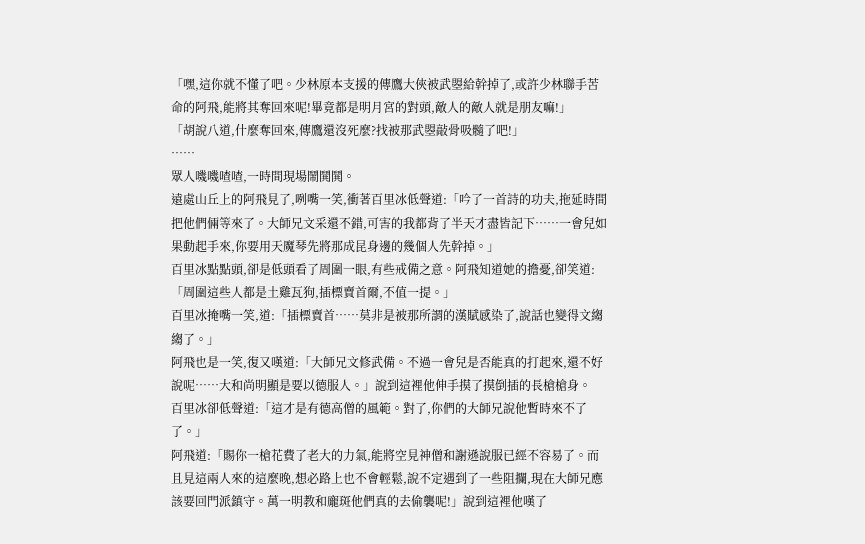「嘿,這你就不懂了吧。少林原本支援的傳鷹大俠被武曌給幹掉了,或許少林聯手苦命的阿飛,能將其奪回來呢!畢竟都是明月宮的對頭,敵人的敵人就是朋友嘛!」
「胡說八道,什麼奪回來,傳鷹還沒死麼?找被那武曌敲骨吸髓了吧!」
……
眾人嘰嘰喳喳,一時間現場鬧鬨鬨。
遠處山丘上的阿飛見了,咧嘴一笑,衝著百里冰低聲道:「吟了一首詩的功夫,拖延時間把他們倆等來了。大師兄文采還不錯,可害的我都背了半天才盡皆記下……一會兒如果動起手來,你要用天魔琴先將那成昆身邊的幾個人先幹掉。」
百里冰點點頭,卻是低頭看了周圍一眼,有些戒備之意。阿飛知道她的擔憂,卻笑道:「周圍這些人都是土雞瓦狗,插標賣首爾,不值一提。」
百里冰掩嘴一笑,道:「插標賣首……莫非是被那所謂的漢賦感染了,說話也變得文縐縐了。」
阿飛也是一笑,復又嘆道:「大師兄文修武備。不過一會兒是否能真的打起來,還不好說呢……大和尚明顯是要以德服人。」說到這裡他伸手摸了摸倒插的長槍槍身。
百里冰卻低聲道:「這才是有德高僧的風範。對了,你們的大師兄說他暫時來不了了。」
阿飛道:「賜你一槍花費了老大的力氣,能將空見神僧和謝遜說服已經不容易了。而且見這兩人來的這麼晚,想必路上也不會輕鬆,說不定遇到了一些阻攔,現在大師兄應該要回門派鎮守。萬一明教和龐斑他們真的去偷襲呢!」說到這裡他嘆了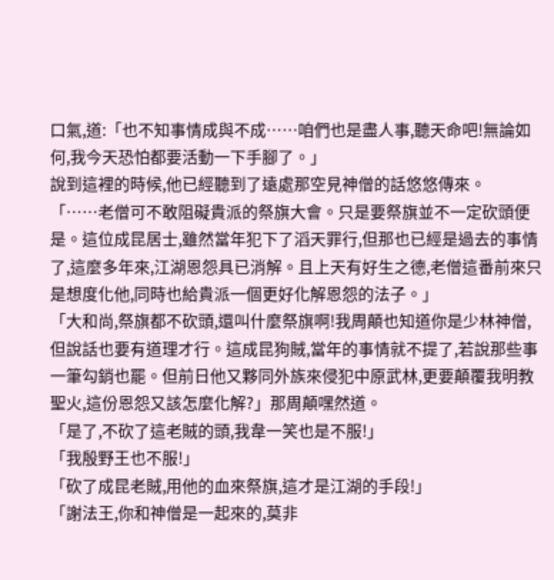口氣,道:「也不知事情成與不成……咱們也是盡人事,聽天命吧!無論如何,我今天恐怕都要活動一下手腳了。」
說到這裡的時候,他已經聽到了遠處那空見神僧的話悠悠傳來。
「……老僧可不敢阻礙貴派的祭旗大會。只是要祭旗並不一定砍頭便是。這位成昆居士,雖然當年犯下了滔天罪行,但那也已經是過去的事情了,這麼多年來,江湖恩怨具已消解。且上天有好生之德,老僧這番前來只是想度化他,同時也給貴派一個更好化解恩怨的法子。」
「大和尚,祭旗都不砍頭,還叫什麼祭旗啊!我周顛也知道你是少林神僧,但說話也要有道理才行。這成昆狗賊,當年的事情就不提了,若說那些事一筆勾銷也罷。但前日他又夥同外族來侵犯中原武林,更要顛覆我明教聖火,這份恩怨又該怎麼化解?」那周顛嘿然道。
「是了,不砍了這老賊的頭,我韋一笑也是不服!」
「我殷野王也不服!」
「砍了成昆老賊,用他的血來祭旗,這才是江湖的手段!」
「謝法王,你和神僧是一起來的,莫非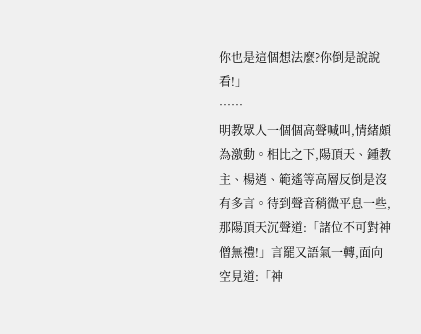你也是這個想法麼?你倒是說說看!」
……
明教眾人一個個高聲喊叫,情緒頗為激動。相比之下,陽頂天、鍾教主、楊逍、範遙等高層反倒是沒有多言。待到聲音稍微平息一些,那陽頂天沉聲道:「諸位不可對神僧無禮!」言罷又語氣一轉,面向空見道:「神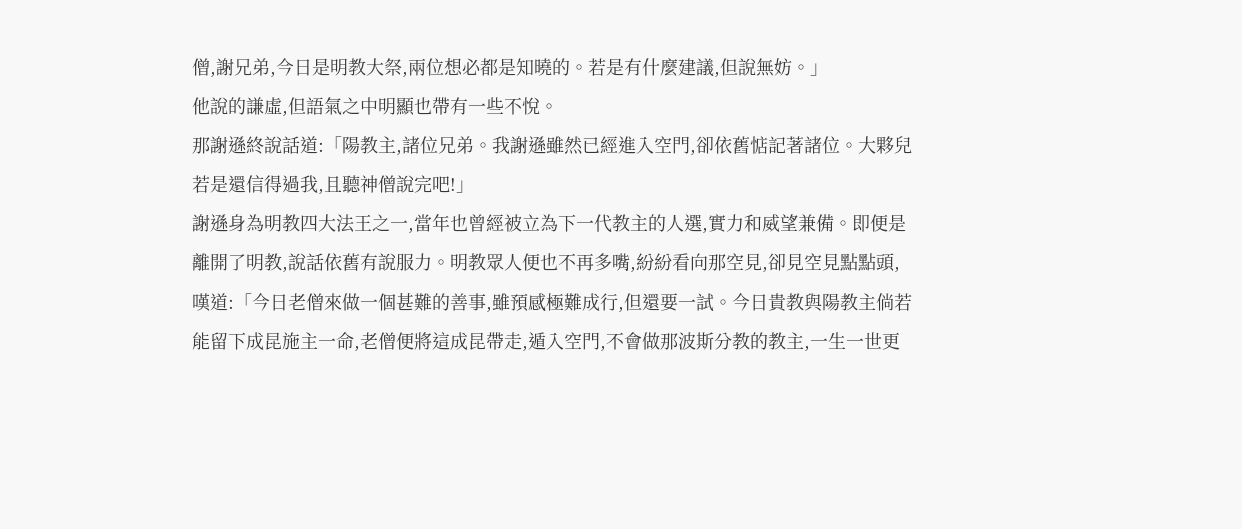僧,謝兄弟,今日是明教大祭,兩位想必都是知曉的。若是有什麼建議,但說無妨。」
他說的謙虛,但語氣之中明顯也帶有一些不悅。
那謝遜終說話道:「陽教主,諸位兄弟。我謝遜雖然已經進入空門,卻依舊惦記著諸位。大夥兒若是還信得過我,且聽神僧說完吧!」
謝遜身為明教四大法王之一,當年也曾經被立為下一代教主的人選,實力和威望兼備。即便是離開了明教,說話依舊有說服力。明教眾人便也不再多嘴,紛紛看向那空見,卻見空見點點頭,嘆道:「今日老僧來做一個甚難的善事,雖預感極難成行,但還要一試。今日貴教與陽教主倘若能留下成昆施主一命,老僧便將這成昆帶走,遁入空門,不會做那波斯分教的教主,一生一世更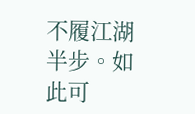不履江湖半步。如此可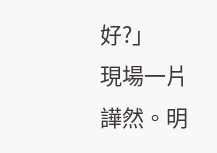好?」
現場一片譁然。明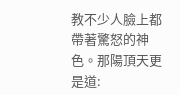教不少人臉上都帶著驚怒的神色。那陽頂天更是道: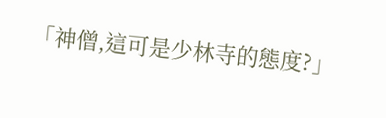「神僧,這可是少林寺的態度?」